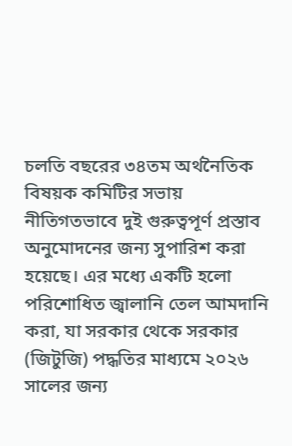চলতি বছরের ৩৪তম অর্থনৈতিক বিষয়ক কমিটির সভায় নীতিগতভাবে দুই গুরুত্বপূর্ণ প্রস্তাব অনুমোদনের জন্য সুপারিশ করা হয়েছে। এর মধ্যে একটি হলো পরিশোধিত জ্বালানি তেল আমদানি করা, যা সরকার থেকে সরকার (জিটুজি) পদ্ধতির মাধ্যমে ২০২৬ সালের জন্য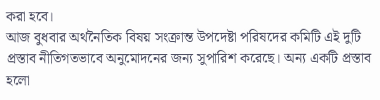করা হবে।
আজ বুধবার অর্থনৈতিক বিষয় সংক্রান্ত উপদেষ্টা পরিষদের কমিটি এই দুটি প্রস্তাব নীতিগতভাবে অনুমোদনের জন্য সুপারিশ করেছে। অন্য একটি প্রস্তাব হলো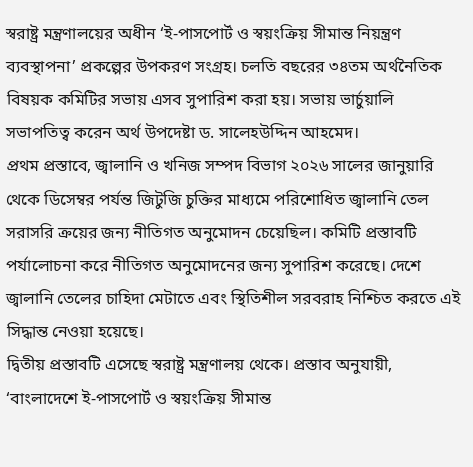স্বরাষ্ট্র মন্ত্রণালয়ের অধীন ‘ই-পাসপোর্ট ও স্বয়ংক্রিয় সীমান্ত নিয়ন্ত্রণ ব্যবস্থাপনা’ প্রকল্পের উপকরণ সংগ্রহ। চলতি বছরের ৩৪তম অর্থনৈতিক বিষয়ক কমিটির সভায় এসব সুপারিশ করা হয়। সভায় ভার্চুয়ালি সভাপতিত্ব করেন অর্থ উপদেষ্টা ড. সালেহউদ্দিন আহমেদ।
প্রথম প্রস্তাবে, জ্বালানি ও খনিজ সম্পদ বিভাগ ২০২৬ সালের জানুয়ারি থেকে ডিসেম্বর পর্যন্ত জিটুজি চুক্তির মাধ্যমে পরিশোধিত জ্বালানি তেল সরাসরি ক্রয়ের জন্য নীতিগত অনুমোদন চেয়েছিল। কমিটি প্রস্তাবটি পর্যালোচনা করে নীতিগত অনুমোদনের জন্য সুপারিশ করেছে। দেশে জ্বালানি তেলের চাহিদা মেটাতে এবং স্থিতিশীল সরবরাহ নিশ্চিত করতে এই সিদ্ধান্ত নেওয়া হয়েছে।
দ্বিতীয় প্রস্তাবটি এসেছে স্বরাষ্ট্র মন্ত্রণালয় থেকে। প্রস্তাব অনুযায়ী, ‘বাংলাদেশে ই-পাসপোর্ট ও স্বয়ংক্রিয় সীমান্ত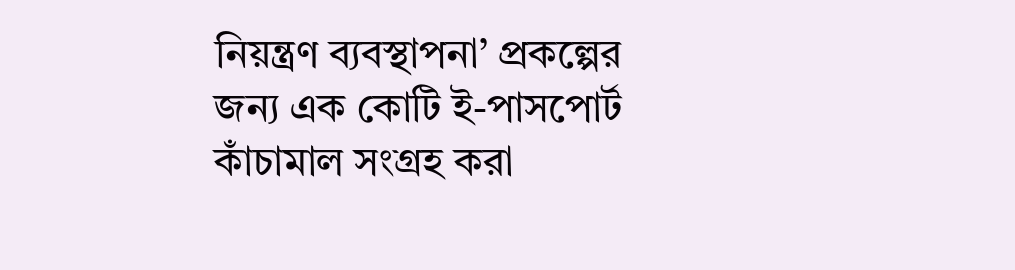নিয়ন্ত্রণ ব্যবস্থাপনা’ প্রকল্পের জন্য এক কোটি ই-পাসপোর্ট কাঁচামাল সংগ্রহ করা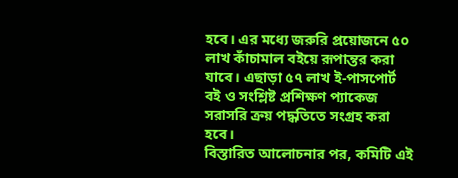হবে। এর মধ্যে জরুরি প্রয়োজনে ৫০ লাখ কাঁচামাল বইয়ে রূপান্তর করা যাবে। এছাড়া ৫৭ লাখ ই-পাসপোর্ট বই ও সংশ্লিষ্ট প্রশিক্ষণ প্যাকেজ সরাসরি ক্রয় পদ্ধতিতে সংগ্রহ করা হবে।
বিস্তারিত আলোচনার পর, কমিটি এই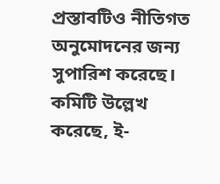প্রস্তাবটিও নীতিগত অনুমোদনের জন্য সুপারিশ করেছে। কমিটি উল্লেখ করেছে, ই-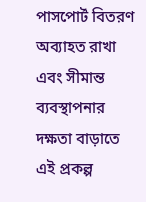পাসপোর্ট বিতরণ অব্যাহত রাখা এবং সীমান্ত ব্যবস্থাপনার দক্ষতা বাড়াতে এই প্রকল্প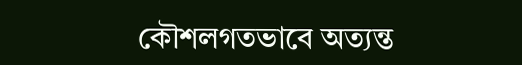কৌশলগতভাবে অত্যন্ত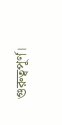গুরুত্বপূর্ণ।